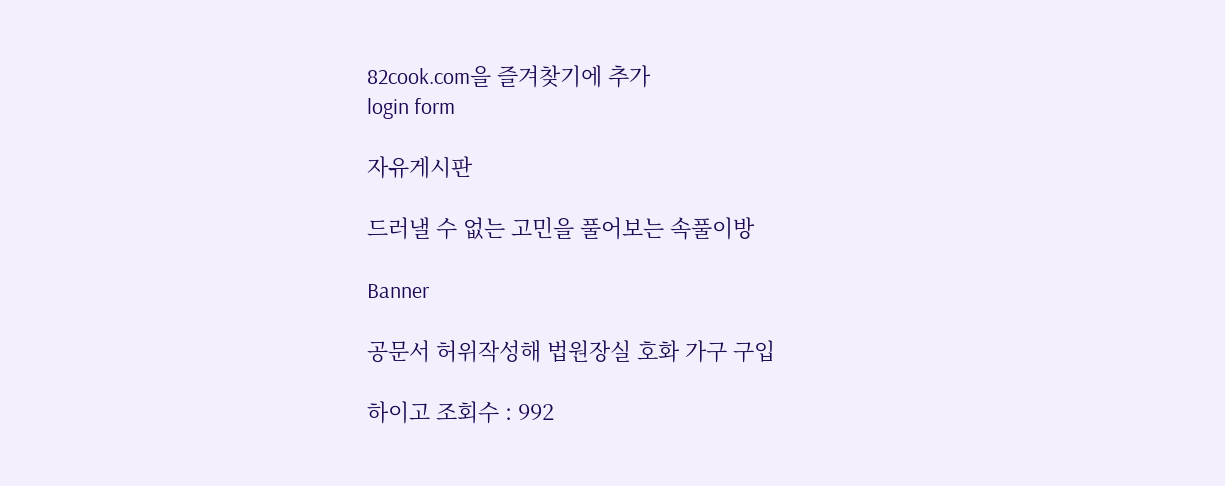82cook.com을 즐겨찾기에 추가
login form

자유게시판

드러낼 수 없는 고민을 풀어보는 속풀이방

Banner

공문서 허위작성해 법원장실 호화 가구 구입

하이고 조회수 : 992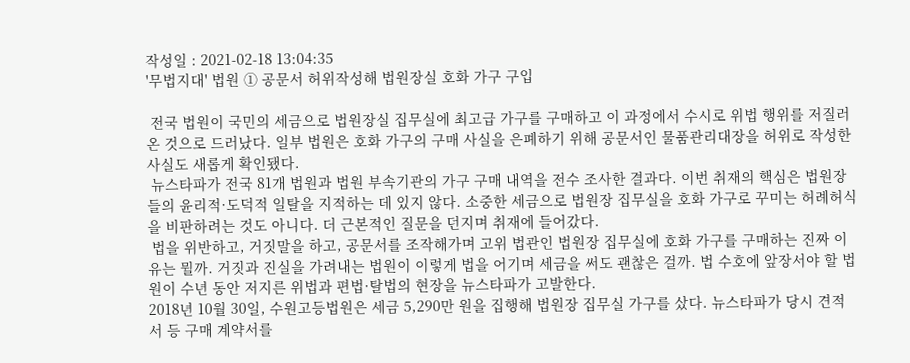작성일 : 2021-02-18 13:04:35
'무법지대' 법원 ① 공문서 허위작성해 법원장실 호화 가구 구입

 전국 법원이 국민의 세금으로 법원장실 집무실에 최고급 가구를 구매하고 이 과정에서 수시로 위법 행위를 저질러 온 것으로 드러났다. 일부 법원은 호화 가구의 구매 사실을 은폐하기 위해 공문서인 물품관리대장을 허위로 작성한 사실도 새롭게 확인됐다.
 뉴스타파가 전국 81개 법원과 법원 부속기관의 가구 구매 내역을 전수 조사한 결과다. 이번 취재의 핵심은 법원장들의 윤리적·도덕적 일탈을 지적하는 데 있지 않다. 소중한 세금으로 법원장 집무실을 호화 가구로 꾸미는 허례허식을 비판하려는 것도 아니다. 더 근본적인 질문을 던지며 취재에 들어갔다.
 법을 위반하고, 거짓말을 하고, 공문서를 조작해가며 고위 법관인 법원장 집무실에 호화 가구를 구매하는 진짜 이유는 뭘까. 거짓과 진실을 가려내는 법원이 이렇게 법을 어기며 세금을 써도 괜찮은 걸까. 법 수호에 앞장서야 할 법원이 수년 동안 저지른 위법과 편법·탈법의 현장을 뉴스타파가 고발한다.
2018년 10월 30일, 수원고등법원은 세금 5,290만 원을 집행해 법원장 집무실 가구를 샀다. 뉴스타파가 당시 견적서 등 구매 계약서를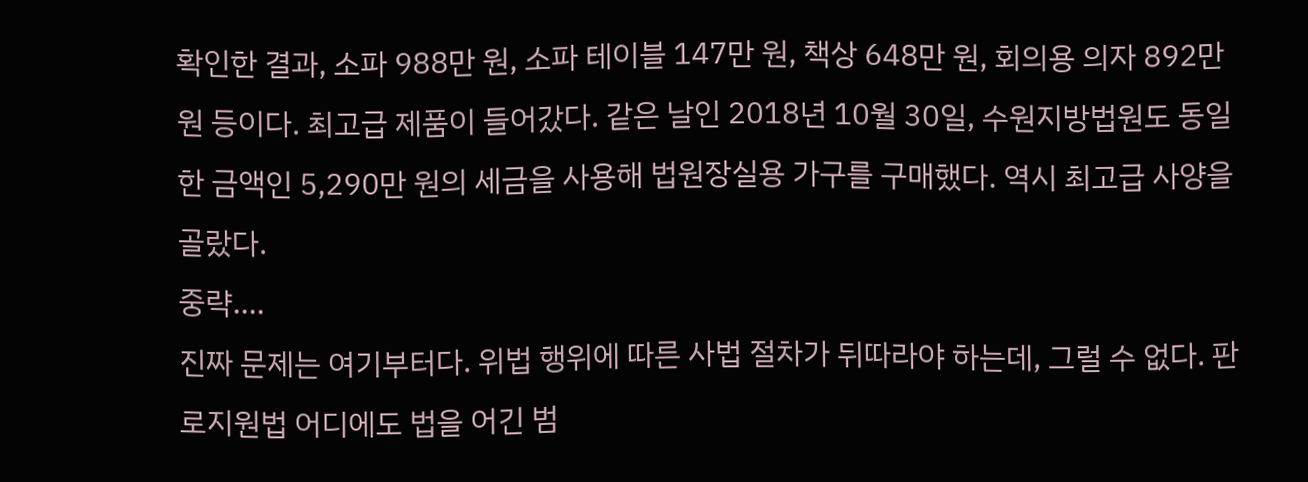확인한 결과, 소파 988만 원, 소파 테이블 147만 원, 책상 648만 원, 회의용 의자 892만 원 등이다. 최고급 제품이 들어갔다. 같은 날인 2018년 10월 30일, 수원지방법원도 동일한 금액인 5,290만 원의 세금을 사용해 법원장실용 가구를 구매했다. 역시 최고급 사양을 골랐다.
중략....
진짜 문제는 여기부터다. 위법 행위에 따른 사법 절차가 뒤따라야 하는데, 그럴 수 없다. 판로지원법 어디에도 법을 어긴 범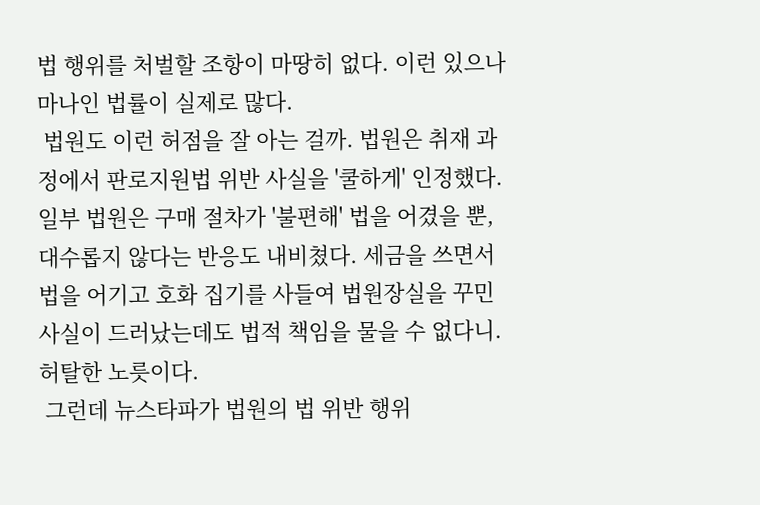법 행위를 처벌할 조항이 마땅히 없다. 이런 있으나마나인 법률이 실제로 많다.
 법원도 이런 허점을 잘 아는 걸까. 법원은 취재 과정에서 판로지원법 위반 사실을 '쿨하게' 인정했다. 일부 법원은 구매 절차가 '불편해' 법을 어겼을 뿐, 대수롭지 않다는 반응도 내비쳤다. 세금을 쓰면서 법을 어기고 호화 집기를 사들여 법원장실을 꾸민 사실이 드러났는데도 법적 책임을 물을 수 없다니. 허탈한 노릇이다.
 그런데 뉴스타파가 법원의 법 위반 행위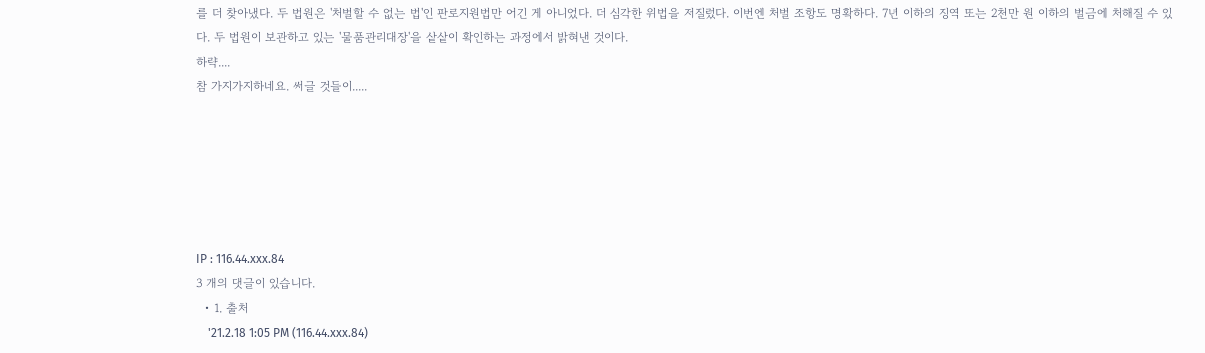를 더 찾아냈다. 두 법원은 '처벌할 수 없는 법'인 판로지원법만 어긴 게 아니었다. 더 심각한 위법을 저질렀다. 이번엔 처벌 조항도 명확하다. 7년 이하의 징역 또는 2천만 원 이하의 벌금에 처해질 수 있다. 두 법원이 보관하고 있는 '물품관리대장'을 샅샅이 확인하는 과정에서 밝혀낸 것이다.
하략....
참 가지가지하네요. 써글 것들이.....






IP : 116.44.xxx.84
3 개의 댓글이 있습니다.
  • 1. 출처
    '21.2.18 1:05 PM (116.44.xxx.84)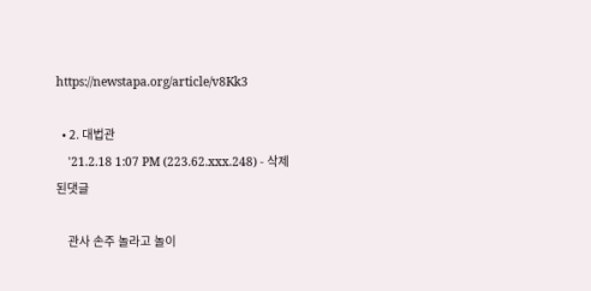https://newstapa.org/article/v8Kk3

  • 2. 대법관
    '21.2.18 1:07 PM (223.62.xxx.248) - 삭제된댓글

    관사 손주 놀라고 놀이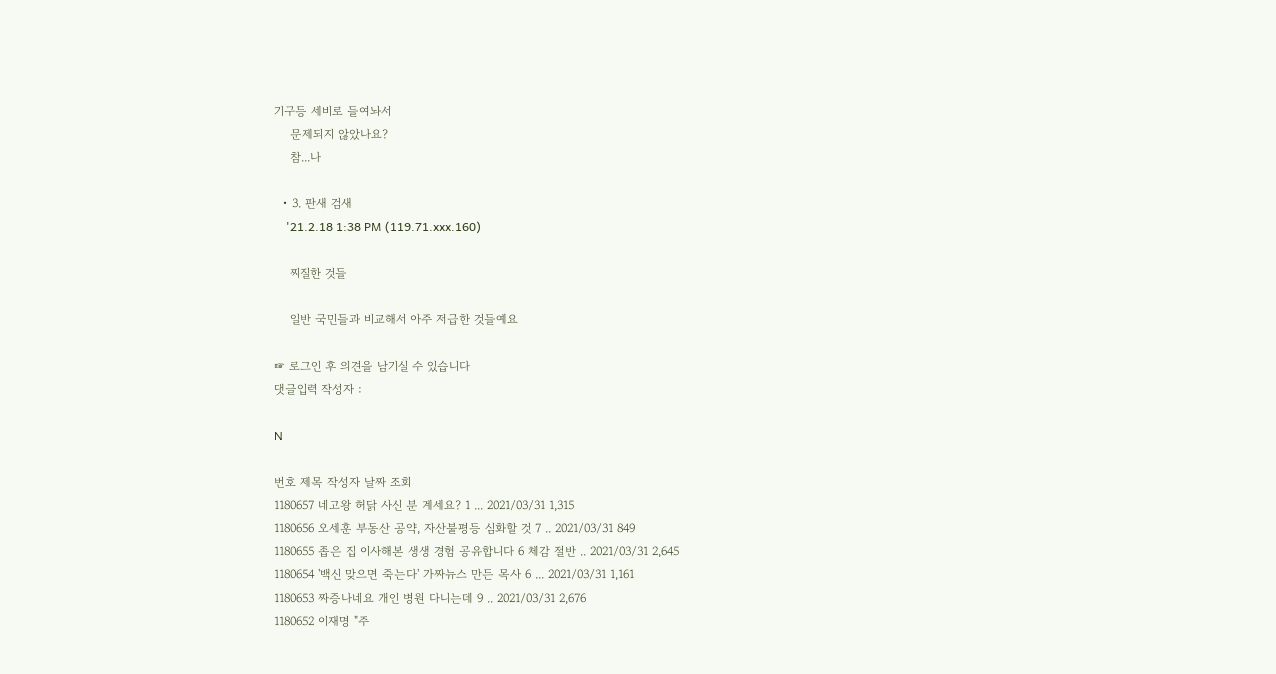기구등 세비로 들여놔서
    문제되지 않았나요?
    참...나

  • 3. 판새 검새
    '21.2.18 1:38 PM (119.71.xxx.160)

    찌질한 것들

    일반 국민들과 비교해서 아주 저급한 것들예요

☞ 로그인 후 의견을 남기실 수 있습니다
댓글입력 작성자 :

N

번호 제목 작성자 날짜 조회
1180657 네고왕 허닭 사신 분 계세요? 1 ... 2021/03/31 1,315
1180656 오세훈 부동산 공약, 자산불평등 심화할 것 7 .. 2021/03/31 849
1180655 좁은 집 이사해본 생생 경험 공유합니다 6 체감 절반 .. 2021/03/31 2,645
1180654 '백신 맞으면 죽는다' 가짜뉴스 만든 목사 6 ... 2021/03/31 1,161
1180653 짜증나네요 개인 병원 다니는데 9 .. 2021/03/31 2,676
1180652 이재명 "주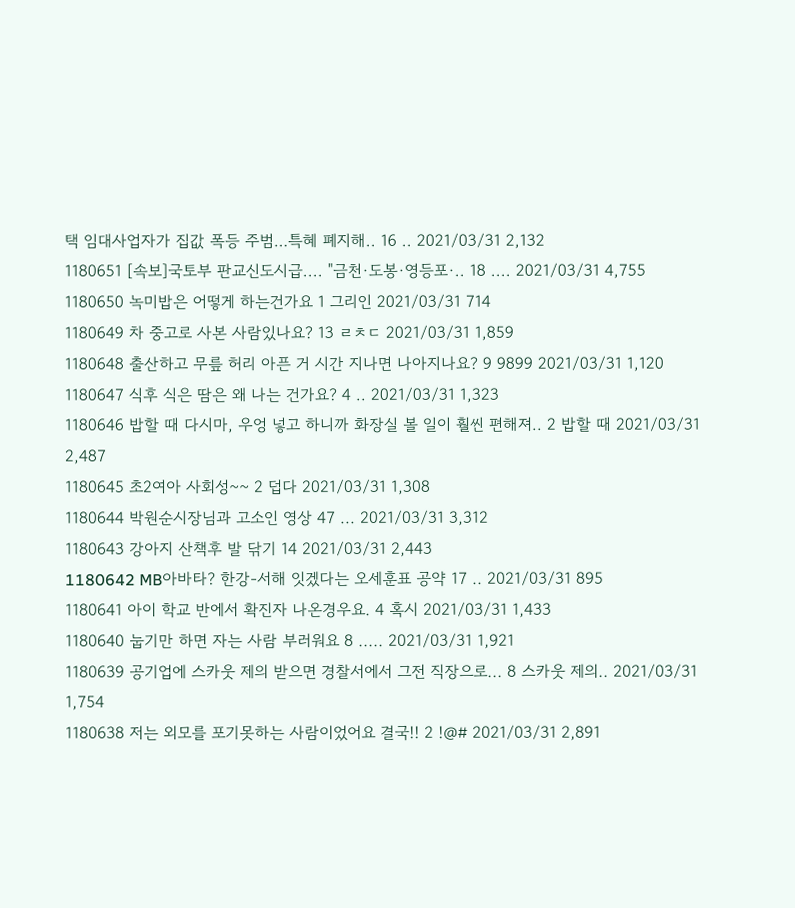택 임대사업자가 집값 폭등 주범…특혜 폐지해.. 16 .. 2021/03/31 2,132
1180651 [속보]국토부 판교신도시급.... "금천·도봉·영등포·.. 18 .... 2021/03/31 4,755
1180650 녹미밥은 어떻게 하는건가요 1 그리인 2021/03/31 714
1180649 차 중고로 사본 사람있나요? 13 ㄹㅊㄷ 2021/03/31 1,859
1180648 출산하고 무릎 허리 아픈 거 시간 지나면 나아지나요? 9 9899 2021/03/31 1,120
1180647 식후 식은 땀은 왜 나는 건가요? 4 .. 2021/03/31 1,323
1180646 밥할 때 다시마, 우엉 넣고 하니까 화장실 볼 일이 훨씬 편해져.. 2 밥할 때 2021/03/31 2,487
1180645 초2여아 사회성~~ 2 덥다 2021/03/31 1,308
1180644 박원순시장님과 고소인 영상 47 ... 2021/03/31 3,312
1180643 강아지 산책후 발 닦기 14 2021/03/31 2,443
1180642 MB아바타? 한강-서해 잇겠다는 오세훈표 공약 17 .. 2021/03/31 895
1180641 아이 학교 반에서 확진자 나온경우요. 4 혹시 2021/03/31 1,433
1180640 눕기만 하면 자는 사람 부러워요 8 ..... 2021/03/31 1,921
1180639 공기업에 스카웃 제의 받으면 경찰서에서 그전 직장으로... 8 스카웃 제의.. 2021/03/31 1,754
1180638 저는 외모를 포기못하는 사람이었어요 결국!! 2 !@# 2021/03/31 2,891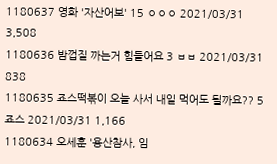1180637 영화 '자산어보' 15 ㅇㅇㅇ 2021/03/31 3,508
1180636 밤껍질 까는거 힘들어요 3 ㅂㅂ 2021/03/31 838
1180635 죠스떡볶이 오늘 사서 내일 먹어도 될까요?? 5 죠스 2021/03/31 1,166
1180634 오세훈 '용산참사, 임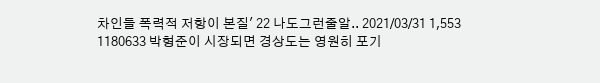차인들 폭력적 저항이 본질' 22 나도그런줄알.. 2021/03/31 1,553
1180633 박형준이 시장되면 경상도는 영원히 포기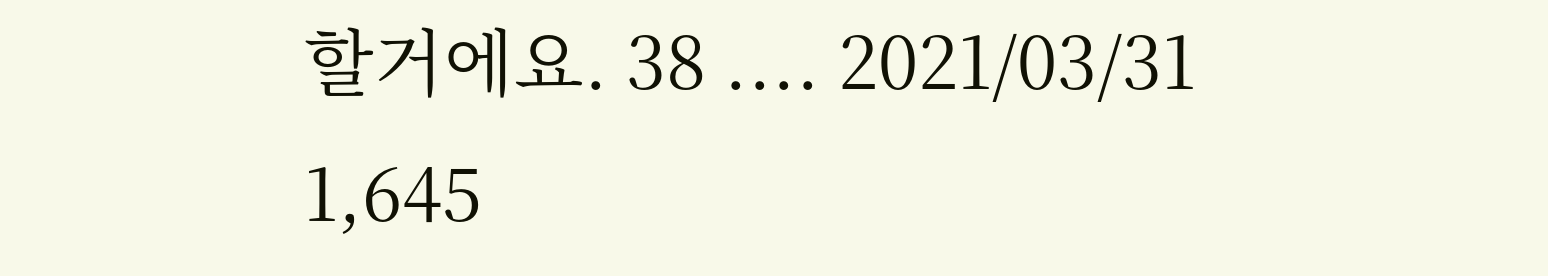할거에요. 38 .... 2021/03/31 1,645